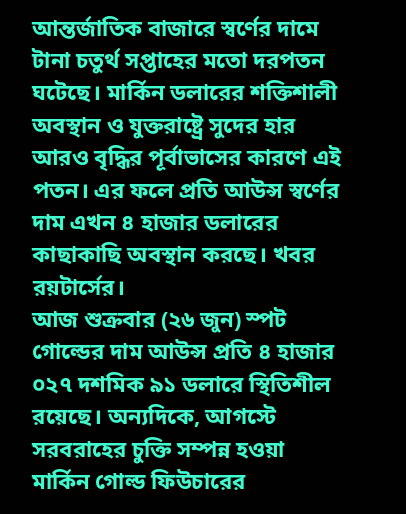আন্তর্জাতিক বাজারে স্বর্ণের দামে টানা চতুর্থ সপ্তাহের মতো দরপতন ঘটেছে। মার্কিন ডলারের শক্তিশালী অবস্থান ও যুক্তরাষ্ট্রে সুদের হার আরও বৃদ্ধির পূর্বাভাসের কারণে এই পতন। এর ফলে প্রতি আউন্স স্বর্ণের দাম এখন ৪ হাজার ডলারের কাছাকাছি অবস্থান করছে। খবর রয়টার্সের।
আজ শুক্রবার (২৬ জুন) স্পট গোল্ডের দাম আউন্স প্রতি ৪ হাজার ০২৭ দশমিক ৯১ ডলারে স্থিতিশীল রয়েছে। অন্যদিকে, আগস্টে সরবরাহের চুক্তি সম্পন্ন হওয়া মার্কিন গোল্ড ফিউচারের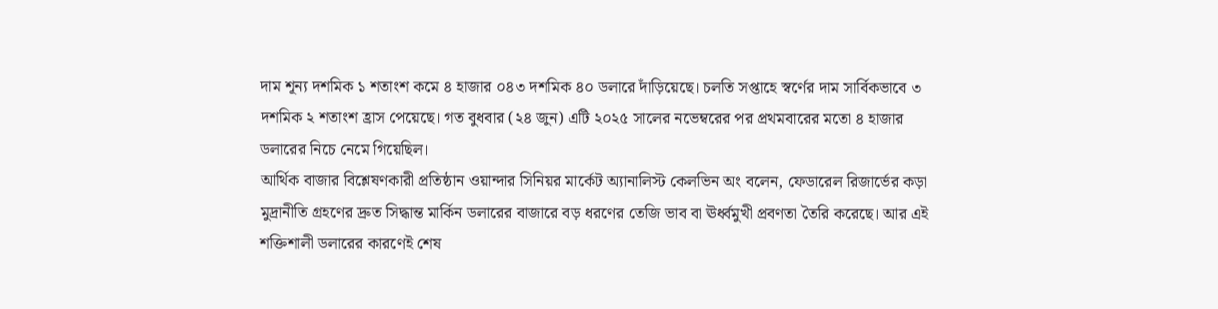দাম শূন্য দশমিক ১ শতাংশ কমে ৪ হাজার ০৪৩ দশমিক ৪০ ডলারে দাঁড়িয়েছে। চলতি সপ্তাহে স্বর্ণের দাম সার্বিকভাবে ৩ দশমিক ২ শতাংশ হ্রাস পেয়েছে। গত বুধবার (২৪ জুন) এটি ২০২৫ সালের নভেম্বরের পর প্রথমবারের মতো ৪ হাজার ডলারের নিচে নেমে গিয়েছিল।
আর্থিক বাজার বিশ্লেষণকারী প্রতিষ্ঠান ওয়ান্দার সিনিয়র মার্কেট অ্যানালিস্ট কেলভিন অং বলেন, ফেডারেল রিজার্ভের কড়া মুদ্রানীতি গ্রহণের দ্রুত সিদ্ধান্ত মার্কিন ডলারের বাজারে বড় ধরণের তেজি ভাব বা ঊর্ধ্বমুখী প্রবণতা তৈরি করেছে। আর এই শক্তিশালী ডলারের কারণেই শেষ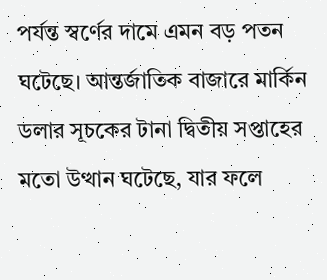পর্যন্ত স্বর্ণের দামে এমন বড় পতন ঘটেছে। আন্তর্জাতিক বাজারে মার্কিন ডলার সূচকের টানা দ্বিতীয় সপ্তাহের মতো উত্থান ঘটেছে, যার ফলে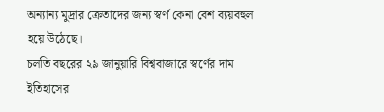অন্যান্য মুদ্রার ক্রেতাদের জন্য স্বর্ণ কেনা বেশ ব্যয়বহুল হয়ে উঠেছে।
চলতি বছরের ২৯ জানুয়ারি বিশ্ববাজারে স্বর্ণের দাম ইতিহাসের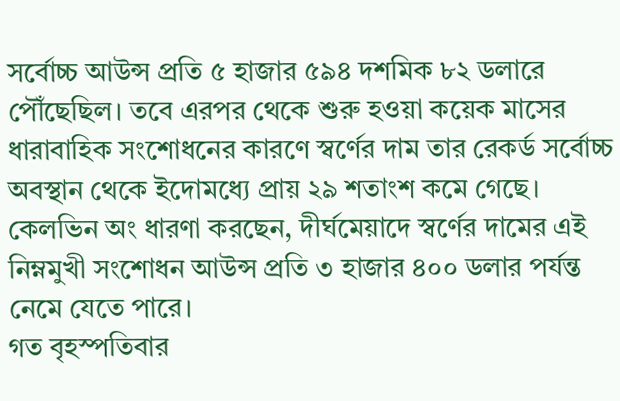সর্বোচ্চ আউন্স প্রতি ৫ হাজার ৫৯৪ দশমিক ৮২ ডলারে পৌঁছেছিল। তবে এরপর থেকে শুরু হওয়া কয়েক মাসের ধারাবাহিক সংশোধনের কারণে স্বর্ণের দাম তার রেকর্ড সর্বোচ্চ অবস্থান থেকে ইদোমধ্যে প্রায় ২৯ শতাংশ কমে গেছে। কেলভিন অং ধারণা করছেন, দীর্ঘমেয়াদে স্বর্ণের দামের এই নিম্নমুখী সংশোধন আউন্স প্রতি ৩ হাজার ৪০০ ডলার পর্যন্ত নেমে যেতে পারে।
গত বৃহস্পতিবার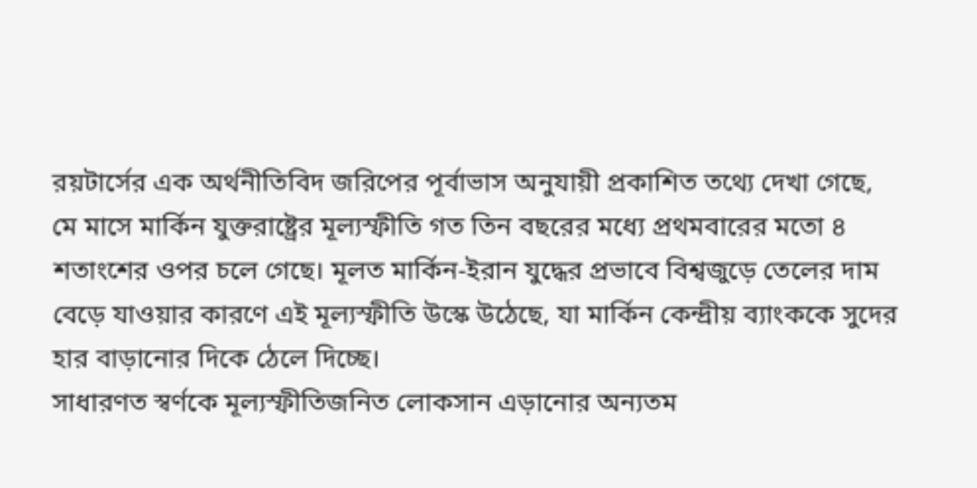রয়টার্সের এক অর্থনীতিবিদ জরিপের পূর্বাভাস অনুযায়ী প্রকাশিত তথ্যে দেখা গেছে, মে মাসে মার্কিন যুক্তরাষ্ট্রের মূল্যস্ফীতি গত তিন বছরের মধ্যে প্রথমবারের মতো ৪ শতাংশের ওপর চলে গেছে। মূলত মার্কিন-ইরান যুদ্ধের প্রভাবে বিশ্বজুড়ে তেলের দাম বেড়ে যাওয়ার কারণে এই মূল্যস্ফীতি উস্কে উঠেছে, যা মার্কিন কেন্দ্রীয় ব্যাংককে সুদের হার বাড়ানোর দিকে ঠেলে দিচ্ছে।
সাধারণত স্বর্ণকে মূল্যস্ফীতিজনিত লোকসান এড়ানোর অন্যতম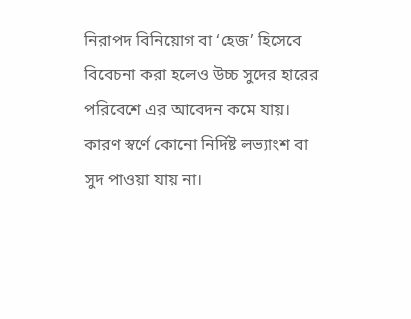নিরাপদ বিনিয়োগ বা ‘হেজ’ হিসেবে বিবেচনা করা হলেও উচ্চ সুদের হারের পরিবেশে এর আবেদন কমে যায়। কারণ স্বর্ণে কোনো নির্দিষ্ট লভ্যাংশ বা সুদ পাওয়া যায় না।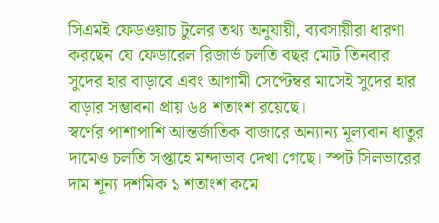সিএমই ফেডওয়াচ টুলের তথ্য অনুযায়ী, ব্যবসায়ীরা ধারণা করছেন যে ফেডারেল রিজার্ভ চলতি বছর মোট তিনবার সুদের হার বাড়াবে এবং আগামী সেপ্টেম্বর মাসেই সুদের হার বাড়ার সম্ভাবনা প্রায় ৬৪ শতাংশ রয়েছে।
স্বর্ণের পাশাপাশি আন্তর্জাতিক বাজারে অন্যান্য মূল্যবান ধাতুর দামেও চলতি সপ্তাহে মন্দাভাব দেখা গেছে। স্পট সিলভারের দাম শূন্য দশমিক ১ শতাংশ কমে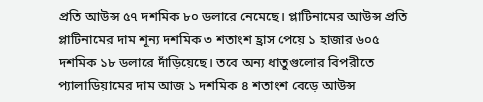প্রতি আউন্স ৫৭ দশমিক ৮০ ডলারে নেমেছে। প্লাটিনামের আউন্স প্রতি প্লাটিনামের দাম শূন্য দশমিক ৩ শতাংশ হ্রাস পেয়ে ১ হাজার ৬০৫ দশমিক ১৮ ডলারে দাঁড়িয়েছে। তবে অন্য ধাতুগুলোর বিপরীতে প্যালাডিয়ামের দাম আজ ১ দশমিক ৪ শতাংশ বেড়ে আউন্স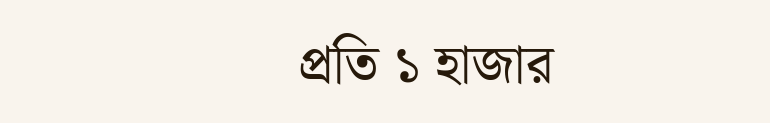প্রতি ১ হাজার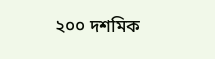২০০ দশমিক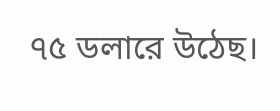৭৫ ডলারে উঠেছ।